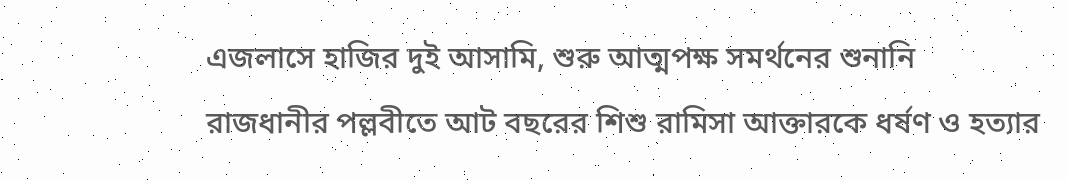এজলাসে হাজির দুই আসামি, শুরু আত্মপক্ষ সমর্থনের শুনানি
রাজধানীর পল্লবীতে আট বছরের শিশু রামিসা আক্তারকে ধর্ষণ ও হত্যার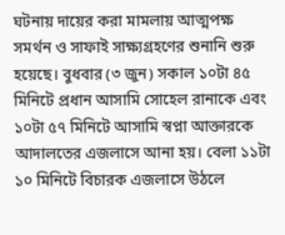ঘটনায় দায়ের করা মামলায় আত্মপক্ষ সমর্থন ও সাফাই সাক্ষ্যগ্রহণের শুনানি শুরু হয়েছে। বুধবার (৩ জুন) সকাল ১০টা ৪৫ মিনিটে প্রধান আসামি সোহেল রানাকে এবং ১০টা ৫৭ মিনিটে আসামি স্বপ্না আক্তারকে আদালতের এজলাসে আনা হয়। বেলা ১১টা ১০ মিনিটে বিচারক এজলাসে উঠলে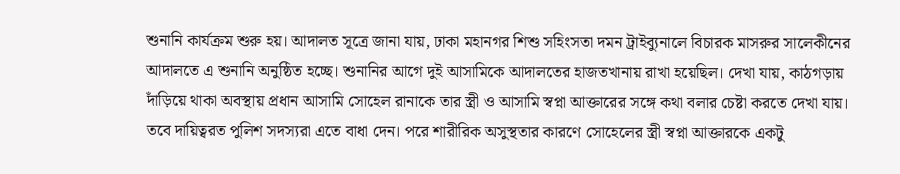শুনানি কার্যক্রম শুরু হয়। আদালত সূত্রে জানা যায়, ঢাকা মহানগর শিশু সহিংসতা দমন ট্রাইব্যুনালে বিচারক মাসরুর সালেকীনের আদালতে এ শুনানি অনুষ্ঠিত হচ্ছে। শুনানির আগে দুই আসামিকে আদালতের হাজতখানায় রাখা হয়েছিল। দেখা যায়, কাঠগড়ায় দাঁড়িয়ে থাকা অবস্থায় প্রধান আসামি সোহেল রানাকে তার স্ত্রী ও আসামি স্বপ্না আক্তারের সঙ্গে কথা বলার চেষ্টা করতে দেখা যায়। তবে দায়িত্বরত পুলিশ সদস্যরা এতে বাধা দেন। পরে শারীরিক অসুস্থতার কারণে সোহেলের স্ত্রী স্বপ্না আক্তারকে একটু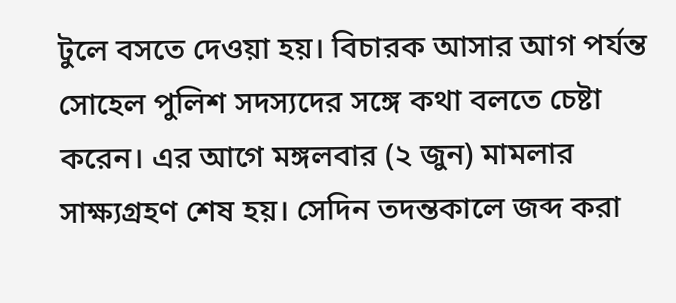টুলে বসতে দেওয়া হয়। বিচারক আসার আগ পর্যন্ত সোহেল পুলিশ সদস্যদের সঙ্গে কথা বলতে চেষ্টা করেন। এর আগে মঙ্গলবার (২ জুন) মামলার সাক্ষ্যগ্রহণ শেষ হয়। সেদিন তদন্তকালে জব্দ করা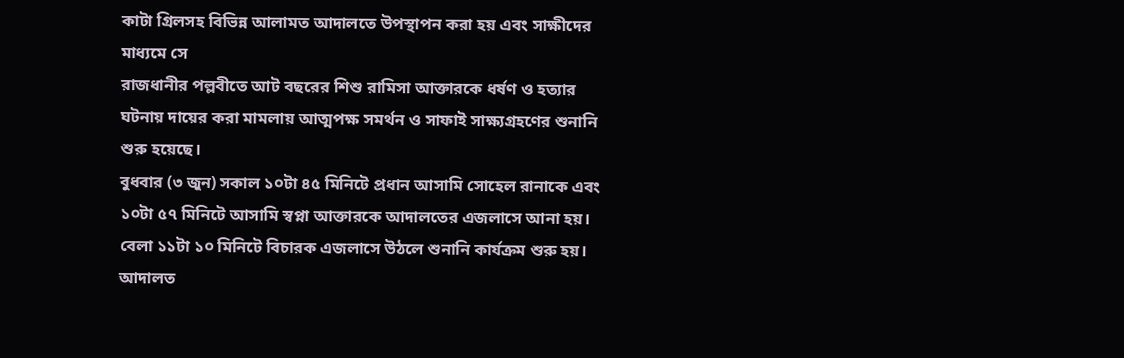কাটা গ্রিলসহ বিভিন্ন আলামত আদালতে উপস্থাপন করা হয় এবং সাক্ষীদের মাধ্যমে সে
রাজধানীর পল্লবীতে আট বছরের শিশু রামিসা আক্তারকে ধর্ষণ ও হত্যার ঘটনায় দায়ের করা মামলায় আত্মপক্ষ সমর্থন ও সাফাই সাক্ষ্যগ্রহণের শুনানি শুরু হয়েছে।
বুধবার (৩ জুন) সকাল ১০টা ৪৫ মিনিটে প্রধান আসামি সোহেল রানাকে এবং ১০টা ৫৭ মিনিটে আসামি স্বপ্না আক্তারকে আদালতের এজলাসে আনা হয়। বেলা ১১টা ১০ মিনিটে বিচারক এজলাসে উঠলে শুনানি কার্যক্রম শুরু হয়।
আদালত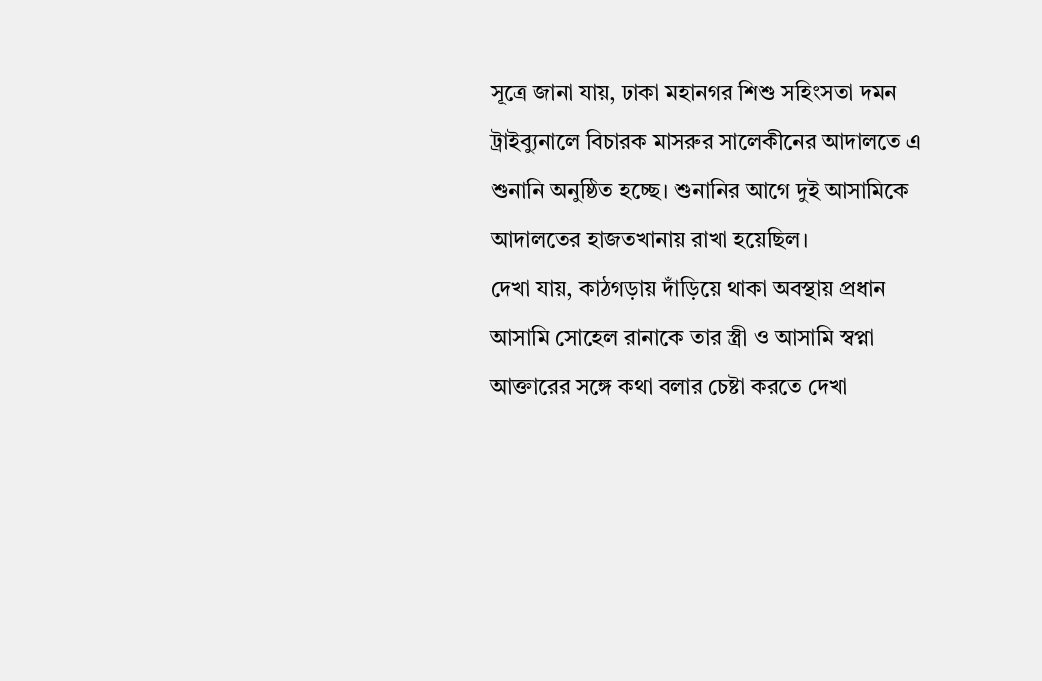সূত্রে জানা যায়, ঢাকা মহানগর শিশু সহিংসতা দমন ট্রাইব্যুনালে বিচারক মাসরুর সালেকীনের আদালতে এ শুনানি অনুষ্ঠিত হচ্ছে। শুনানির আগে দুই আসামিকে আদালতের হাজতখানায় রাখা হয়েছিল।
দেখা যায়, কাঠগড়ায় দাঁড়িয়ে থাকা অবস্থায় প্রধান আসামি সোহেল রানাকে তার স্ত্রী ও আসামি স্বপ্না আক্তারের সঙ্গে কথা বলার চেষ্টা করতে দেখা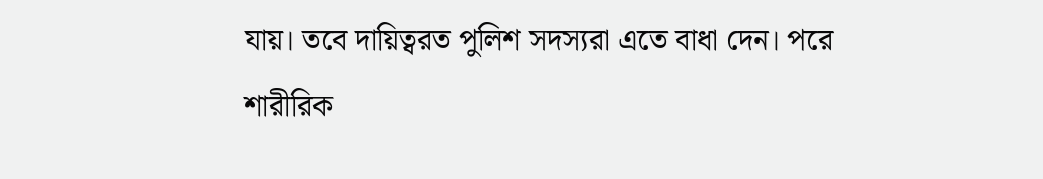যায়। তবে দায়িত্বরত পুলিশ সদস্যরা এতে বাধা দেন। পরে শারীরিক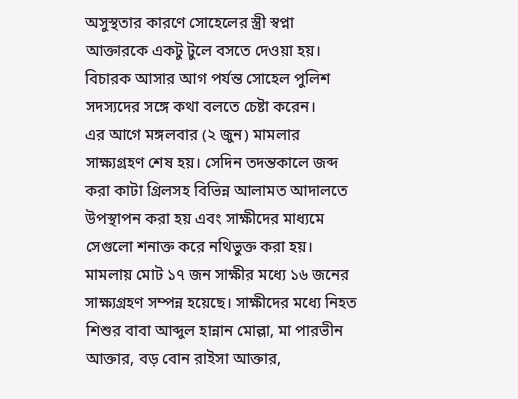অসুস্থতার কারণে সোহেলের স্ত্রী স্বপ্না আক্তারকে একটু টুলে বসতে দেওয়া হয়। বিচারক আসার আগ পর্যন্ত সোহেল পুলিশ সদস্যদের সঙ্গে কথা বলতে চেষ্টা করেন।
এর আগে মঙ্গলবার (২ জুন) মামলার সাক্ষ্যগ্রহণ শেষ হয়। সেদিন তদন্তকালে জব্দ করা কাটা গ্রিলসহ বিভিন্ন আলামত আদালতে উপস্থাপন করা হয় এবং সাক্ষীদের মাধ্যমে সেগুলো শনাক্ত করে নথিভুক্ত করা হয়।
মামলায় মোট ১৭ জন সাক্ষীর মধ্যে ১৬ জনের সাক্ষ্যগ্রহণ সম্পন্ন হয়েছে। সাক্ষীদের মধ্যে নিহত শিশুর বাবা আব্দুল হান্নান মোল্লা, মা পারভীন আক্তার, বড় বোন রাইসা আক্তার,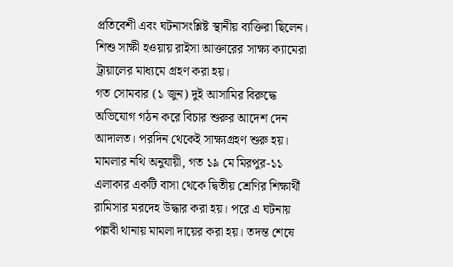প্রতিবেশী এবং ঘটনাসংশ্লিষ্ট স্থানীয় ব্যক্তিরা ছিলেন। শিশু সাক্ষী হওয়ায় রাইসা আক্তারের সাক্ষ্য ক্যামেরা ট্রায়ালের মাধ্যমে গ্রহণ করা হয়।
গত সোমবার (১ জুন) দুই আসামির বিরুদ্ধে অভিযোগ গঠন করে বিচার শুরুর আদেশ দেন আদালত। পরদিন থেকেই সাক্ষ্যগ্রহণ শুরু হয়।
মামলার নথি অনুযায়ী, গত ১৯ মে মিরপুর-১১ এলাকার একটি বাসা থেকে দ্বিতীয় শ্রেণির শিক্ষার্থী রামিসার মরদেহ উদ্ধার করা হয়। পরে এ ঘটনায় পল্লবী থানায় মামলা দায়ের করা হয়। তদন্ত শেষে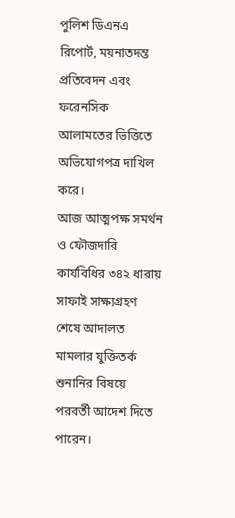পুলিশ ডিএনএ রিপোর্ট, ময়নাতদন্ত প্রতিবেদন এবং ফরেনসিক আলামতের ভিত্তিতে অভিযোগপত্র দাখিল করে।
আজ আত্মপক্ষ সমর্থন ও ফৌজদারি কার্যবিধির ৩৪২ ধারায় সাফাই সাক্ষ্যগ্রহণ শেষে আদালত মামলার যুক্তিতর্ক শুনানির বিষয়ে পরবর্তী আদেশ দিতে পারেন।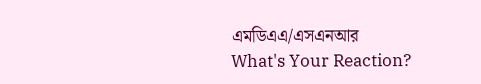এমডিএএ/এসএনআর
What's Your Reaction?